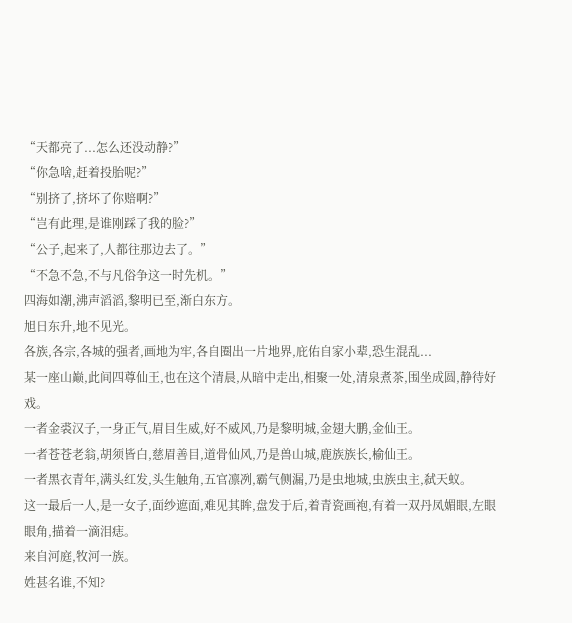“天都亮了...怎么还没动静?”
“你急啥,赶着投胎呢?”
“别挤了,挤坏了你赔啊?”
“岂有此理,是谁刚踩了我的脸?”
“公子,起来了,人都往那边去了。”
“不急不急,不与凡俗争这一时先机。”
四海如潮,沸声滔滔,黎明已至,渐白东方。
旭日东升,地不见光。
各族,各宗,各城的强者,画地为牢,各自圈出一片地界,庇佑自家小辈,恐生混乱...
某一座山巅,此间四尊仙王,也在这个清晨,从暗中走出,相聚一处,清泉煮茶,围坐成圆,静待好戏。
一者金裘汉子,一身正气,眉目生威,好不威风,乃是黎明城,金翅大鹏,金仙王。
一者苍苍老翁,胡须皆白,慈眉善目,道骨仙风,乃是兽山城,鹿族族长,榆仙王。
一者黑衣青年,满头红发,头生触角,五官凛冽,霸气侧漏,乃是虫地城,虫族虫主,弑天蚁。
这一最后一人,是一女子,面纱遮面,难见其眸,盘发于后,着青瓷画袍,有着一双丹凤媚眼,左眼眼角,描着一滴泪痣。
来自河庭,牧河一族。
姓甚名谁,不知?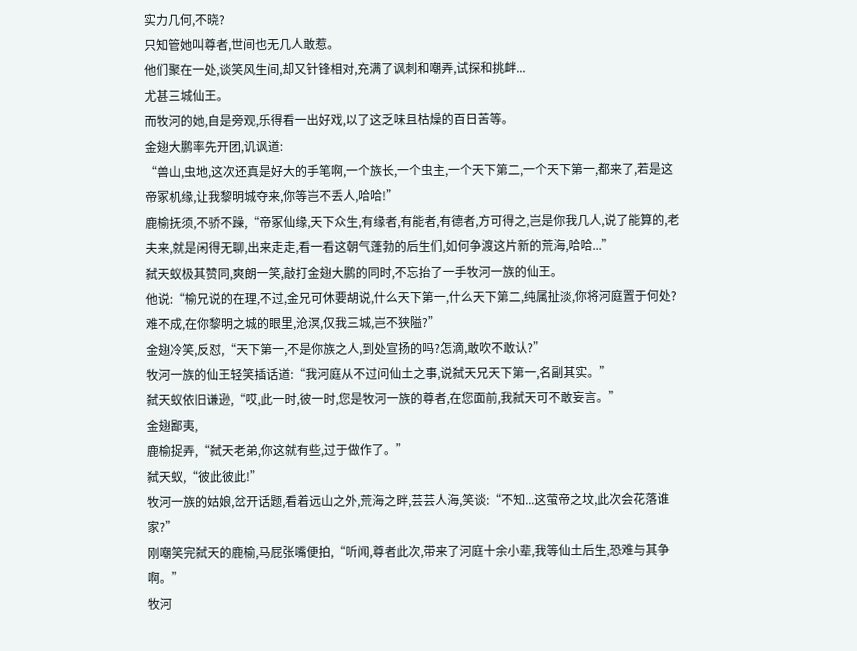实力几何,不晓?
只知管她叫尊者,世间也无几人敢惹。
他们聚在一处,谈笑风生间,却又针锋相对,充满了讽刺和嘲弄,试探和挑衅...
尤甚三城仙王。
而牧河的她,自是旁观,乐得看一出好戏,以了这乏味且枯燥的百日苦等。
金翅大鹏率先开团,讥讽道:
“兽山,虫地,这次还真是好大的手笔啊,一个族长,一个虫主,一个天下第二,一个天下第一,都来了,若是这帝冢机缘,让我黎明城夺来,你等岂不丢人,哈哈!”
鹿榆抚须,不骄不躁,“帝冢仙缘,天下众生,有缘者,有能者,有德者,方可得之,岂是你我几人,说了能算的,老夫来,就是闲得无聊,出来走走,看一看这朝气蓬勃的后生们,如何争渡这片新的荒海,哈哈...”
弑天蚁极其赞同,爽朗一笑,敲打金翅大鹏的同时,不忘抬了一手牧河一族的仙王。
他说:“榆兄说的在理,不过,金兄可休要胡说,什么天下第一,什么天下第二,纯属扯淡,你将河庭置于何处?难不成,在你黎明之城的眼里,沧溟,仅我三城,岂不狭隘?”
金翅冷笑,反怼,“天下第一,不是你族之人,到处宣扬的吗?怎滴,敢吹不敢认?”
牧河一族的仙王轻笑插话道:“我河庭从不过问仙土之事,说弑天兄天下第一,名副其实。”
弑天蚁依旧谦逊,“哎,此一时,彼一时,您是牧河一族的尊者,在您面前,我弑天可不敢妄言。”
金翅鄙夷,
鹿榆捉弄,“弑天老弟,你这就有些,过于做作了。”
弑天蚁,“彼此彼此!”
牧河一族的姑娘,岔开话题,看着远山之外,荒海之畔,芸芸人海,笑谈:“不知...这萤帝之坟,此次会花落谁家?”
刚嘲笑完弑天的鹿榆,马屁张嘴便拍,“听闻,尊者此次,带来了河庭十余小辈,我等仙土后生,恐难与其争啊。”
牧河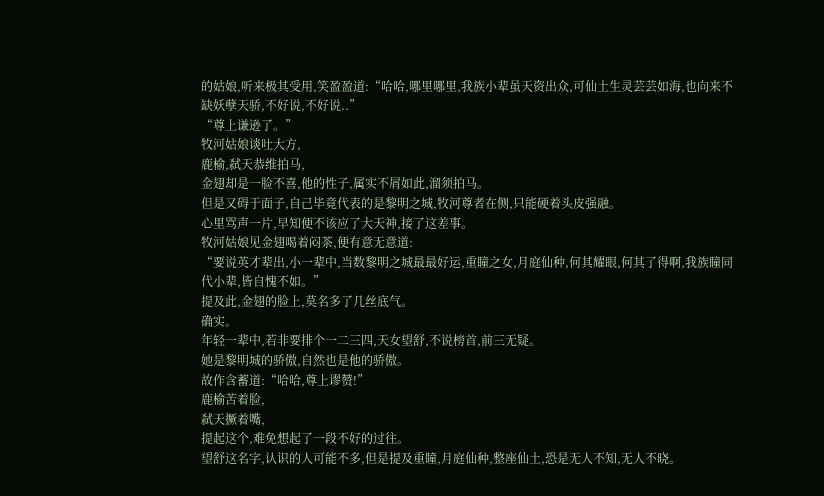的姑娘,听来极其受用,笑盈盈道:“哈哈,哪里哪里,我族小辈虽天资出众,可仙土生灵芸芸如海,也向来不缺妖孽天骄,不好说,不好说..”
“尊上谦逊了。”
牧河姑娘谈吐大方,
鹿榆,弑天恭维拍马,
金翅却是一脸不喜,他的性子,属实不屑如此,溜须拍马。
但是又碍于面子,自己毕竟代表的是黎明之城,牧河尊者在侧,只能硬着头皮强融。
心里骂声一片,早知便不该应了大天神,接了这差事。
牧河姑娘见金翅喝着闷茶,便有意无意道:
“要说英才辈出,小一辈中,当数黎明之城最最好运,重瞳之女,月庭仙种,何其耀眼,何其了得啊,我族瞳同代小辈,皆自愧不如。”
提及此,金翅的脸上,莫名多了几丝底气。
确实。
年轻一辈中,若非要排个一二三四,天女望舒,不说榜首,前三无疑。
她是黎明城的骄傲,自然也是他的骄傲。
故作含蓄道:“哈哈,尊上谬赞!”
鹿榆苦着脸,
弑天撅着嘴,
提起这个,难免想起了一段不好的过往。
望舒这名字,认识的人可能不多,但是提及重瞳,月庭仙种,整座仙土,恐是无人不知,无人不晓。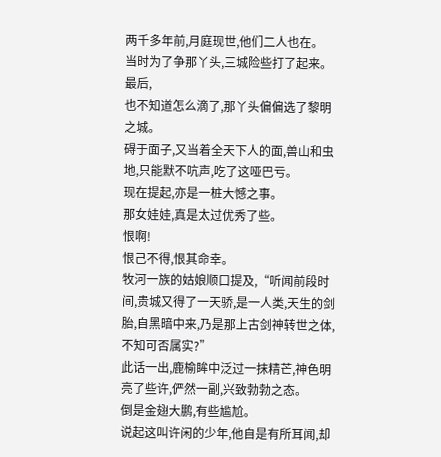两千多年前,月庭现世,他们二人也在。
当时为了争那丫头,三城险些打了起来。
最后,
也不知道怎么滴了,那丫头偏偏选了黎明之城。
碍于面子,又当着全天下人的面,兽山和虫地,只能默不吭声,吃了这哑巴亏。
现在提起,亦是一桩大憾之事。
那女娃娃,真是太过优秀了些。
恨啊!
恨己不得,恨其命幸。
牧河一族的姑娘顺口提及,“听闻前段时间,贵城又得了一天骄,是一人类,天生的剑胎,自黑暗中来,乃是那上古剑神转世之体,不知可否属实?”
此话一出,鹿榆眸中泛过一抹精芒,神色明亮了些许,俨然一副,兴致勃勃之态。
倒是金翅大鹏,有些尴尬。
说起这叫许闲的少年,他自是有所耳闻,却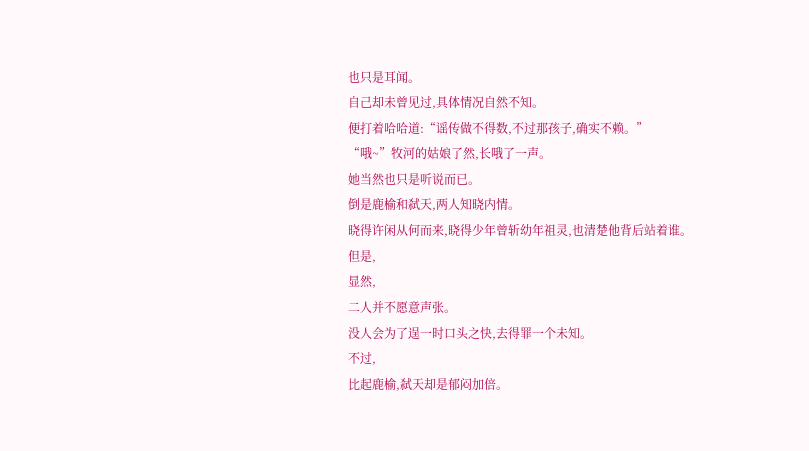也只是耳闻。
自己却未曾见过,具体情况自然不知。
便打着哈哈道:“谣传做不得数,不过那孩子,确实不赖。”
“哦~”牧河的姑娘了然,长哦了一声。
她当然也只是听说而已。
倒是鹿榆和弑天,两人知晓内情。
晓得许闲从何而来,晓得少年曾斩幼年祖灵,也清楚他背后站着谁。
但是,
显然,
二人并不愿意声张。
没人会为了逞一时口头之快,去得罪一个未知。
不过,
比起鹿榆,弑天却是郁闷加倍。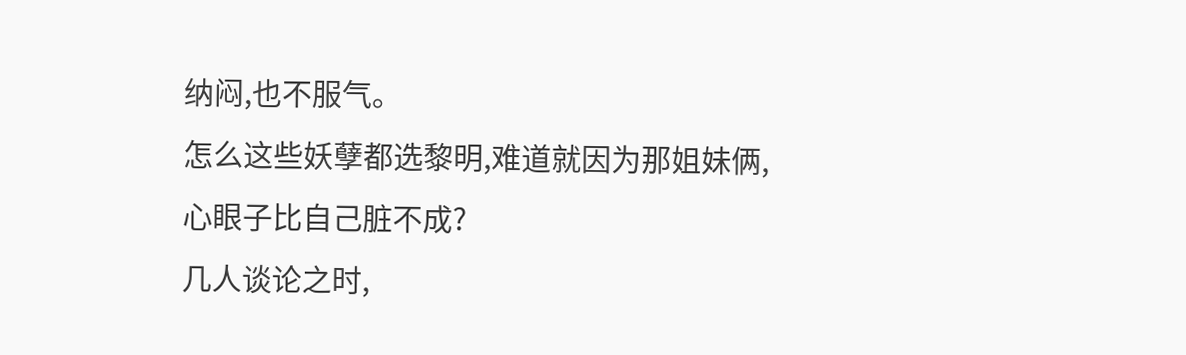纳闷,也不服气。
怎么这些妖孽都选黎明,难道就因为那姐妹俩,心眼子比自己脏不成?
几人谈论之时,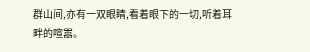群山间,亦有一双眼睛,看着眼下的一切,听着耳畔的喧嚣。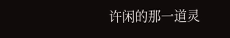许闲的那一道灵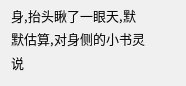身,抬头瞅了一眼天,默默估算,对身侧的小书灵说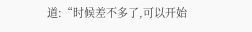道:“时候差不多了,可以开始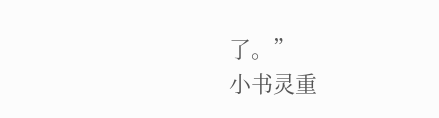了。”
小书灵重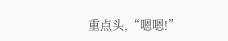重点头,“嗯嗯!”